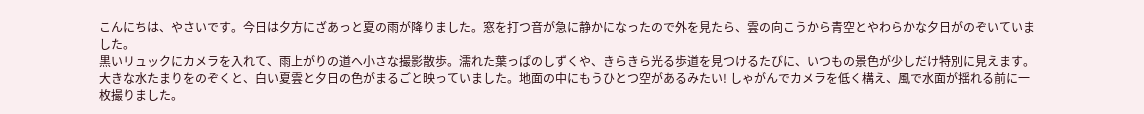こんにちは、やさいです。今日は夕方にざあっと夏の雨が降りました。窓を打つ音が急に静かになったので外を見たら、雲の向こうから青空とやわらかな夕日がのぞいていました。
黒いリュックにカメラを入れて、雨上がりの道へ小さな撮影散歩。濡れた葉っぱのしずくや、きらきら光る歩道を見つけるたびに、いつもの景色が少しだけ特別に見えます。
大きな水たまりをのぞくと、白い夏雲と夕日の色がまるごと映っていました。地面の中にもうひとつ空があるみたい! しゃがんでカメラを低く構え、風で水面が揺れる前に一枚撮りました。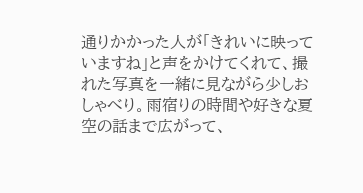通りかかった人が「きれいに映っていますね」と声をかけてくれて、撮れた写真を一緒に見ながら少しおしゃべり。雨宿りの時間や好きな夏空の話まで広がって、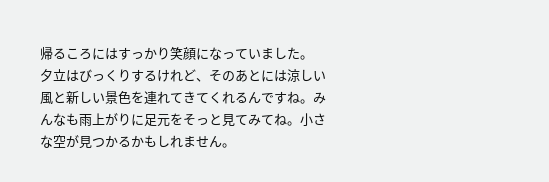帰るころにはすっかり笑顔になっていました。
夕立はびっくりするけれど、そのあとには涼しい風と新しい景色を連れてきてくれるんですね。みんなも雨上がりに足元をそっと見てみてね。小さな空が見つかるかもしれません。